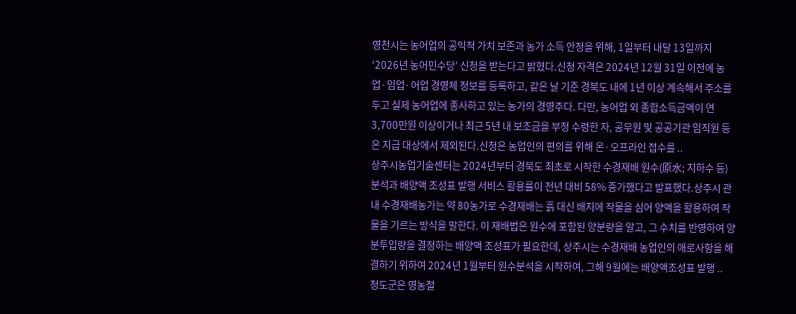영천시는 농어업의 공익적 가치 보존과 농가 소득 안정을 위해, 1일부터 내달 13일까지 ‘2026년 농어민수당’ 신청을 받는다고 밝혔다.신청 자격은 2024년 12월 31일 이전에 농업·임업·어업 경영체 정보를 등록하고, 같은 날 기준 경북도 내에 1년 이상 계속해서 주소를 두고 실제 농어업에 종사하고 있는 농가의 경영주다. 다만, 농어업 외 종합소득금액이 연 3,700만원 이상이거나 최근 5년 내 보조금을 부정 수령한 자, 공무원 및 공공기관 임직원 등은 지급 대상에서 제외된다.신청은 농업인의 편의를 위해 온·오프라인 접수를 ..
상주시농업기술센터는 2024년부터 경북도 최초로 시작한 수경재배 원수(原水; 지하수 등) 분석과 배양액 조성표 발행 서비스 활용률이 전년 대비 58% 증가했다고 발표했다.상주시 관내 수경재배농가는 약 80농가로 수경재배는 흙 대신 배지에 작물을 심어 양액을 활용하여 작물을 기르는 방식을 말한다. 이 재배법은 원수에 포함된 양분량을 알고, 그 수치를 반영하여 양분투입량을 결정하는 배양액 조성표가 필요한데, 상주시는 수경재배 농업인의 애로사항을 해결하기 위하여 2024년 1월부터 원수분석을 시작하여, 그해 9월에는 배양액조성표 발행 ..
청도군은 영농철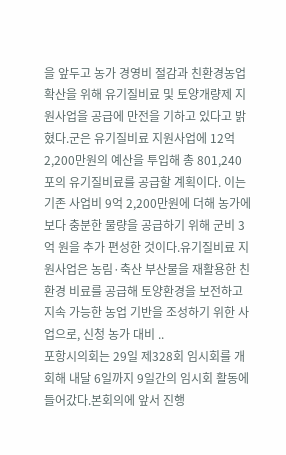을 앞두고 농가 경영비 절감과 친환경농업 확산을 위해 유기질비료 및 토양개량제 지원사업을 공급에 만전을 기하고 있다고 밝혔다.군은 유기질비료 지원사업에 12억 2,200만원의 예산을 투입해 총 801,240포의 유기질비료를 공급할 계획이다. 이는 기존 사업비 9억 2,200만원에 더해 농가에 보다 충분한 물량을 공급하기 위해 군비 3억 원을 추가 편성한 것이다.유기질비료 지원사업은 농림·축산 부산물을 재활용한 친환경 비료를 공급해 토양환경을 보전하고 지속 가능한 농업 기반을 조성하기 위한 사업으로, 신청 농가 대비 ..
포항시의회는 29일 제328회 임시회를 개회해 내달 6일까지 9일간의 임시회 활동에 들어갔다.본회의에 앞서 진행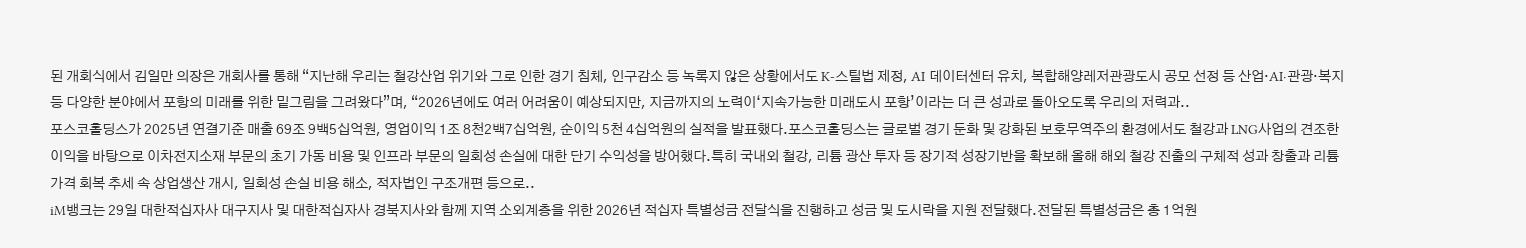된 개회식에서 김일만 의장은 개회사를 통해 “지난해 우리는 철강산업 위기와 그로 인한 경기 침체, 인구감소 등 녹록지 않은 상황에서도 K-스틸법 제정, AI 데이터센터 유치, 복합해양레저관광도시 공모 선정 등 산업·AI·관광·복지 등 다양한 분야에서 포항의 미래를 위한 밑그림을 그려왔다”며, “2026년에도 여러 어려움이 예상되지만, 지금까지의 노력이‘지속가능한 미래도시 포항’이라는 더 큰 성과로 돌아오도록 우리의 저력과..
포스코홀딩스가 2025년 연결기준 매출 69조 9백5십억원, 영업이익 1조 8천2백7십억원, 순이익 5천 4십억원의 실적을 발표했다.포스코홀딩스는 글로벌 경기 둔화 및 강화된 보호무역주의 환경에서도 철강과 LNG사업의 견조한 이익을 바탕으로 이차전지소재 부문의 초기 가동 비용 및 인프라 부문의 일회성 손실에 대한 단기 수익성을 방어했다.특히 국내외 철강, 리튬 광산 투자 등 장기적 성장기반을 확보해 올해 해외 철강 진출의 구체적 성과 창출과 리튬 가격 회복 추세 속 상업생산 개시, 일회성 손실 비용 해소, 적자법인 구조개편 등으로..
iM뱅크는 29일 대한적십자사 대구지사 및 대한적십자사 경북지사와 함께 지역 소외계층을 위한 2026년 적십자 특별성금 전달식을 진행하고 성금 및 도시락을 지원 전달했다.전달된 특별성금은 총 1억원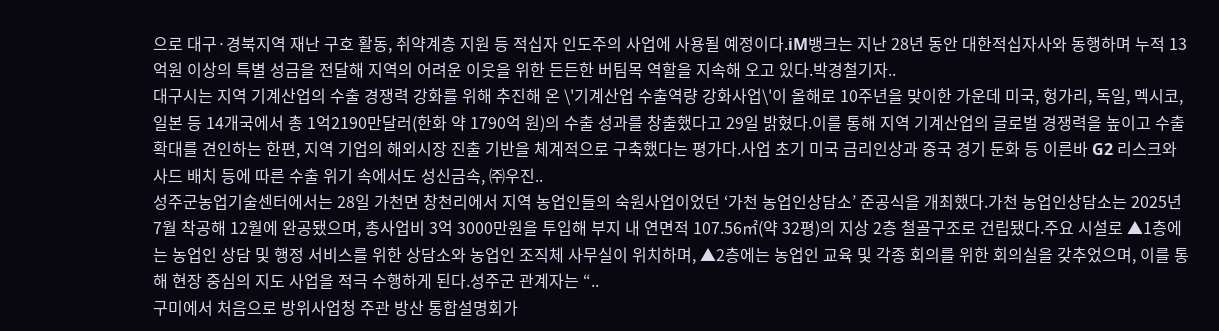으로 대구·경북지역 재난 구호 활동, 취약계층 지원 등 적십자 인도주의 사업에 사용될 예정이다.iM뱅크는 지난 28년 동안 대한적십자사와 동행하며 누적 13억원 이상의 특별 성금을 전달해 지역의 어려운 이웃을 위한 든든한 버팀목 역할을 지속해 오고 있다.박경철기자..
대구시는 지역 기계산업의 수출 경쟁력 강화를 위해 추진해 온 \'기계산업 수출역량 강화사업\'이 올해로 10주년을 맞이한 가운데 미국, 헝가리, 독일, 멕시코, 일본 등 14개국에서 총 1억2190만달러(한화 약 1790억 원)의 수출 성과를 창출했다고 29일 밝혔다.이를 통해 지역 기계산업의 글로벌 경쟁력을 높이고 수출 확대를 견인하는 한편, 지역 기업의 해외시장 진출 기반을 체계적으로 구축했다는 평가다.사업 초기 미국 금리인상과 중국 경기 둔화 등 이른바 G2 리스크와 사드 배치 등에 따른 수출 위기 속에서도 성신금속, ㈜우진..
성주군농업기술센터에서는 28일 가천면 창천리에서 지역 농업인들의 숙원사업이었던 ‘가천 농업인상담소’ 준공식을 개최했다.가천 농업인상담소는 2025년 7월 착공해 12월에 완공됐으며, 총사업비 3억 3000만원을 투입해 부지 내 연면적 107.56㎡(약 32평)의 지상 2층 철골구조로 건립됐다.주요 시설로 ▲1층에는 농업인 상담 및 행정 서비스를 위한 상담소와 농업인 조직체 사무실이 위치하며, ▲2층에는 농업인 교육 및 각종 회의를 위한 회의실을 갖추었으며, 이를 통해 현장 중심의 지도 사업을 적극 수행하게 된다.성주군 관계자는 “..
구미에서 처음으로 방위사업청 주관 방산 통합설명회가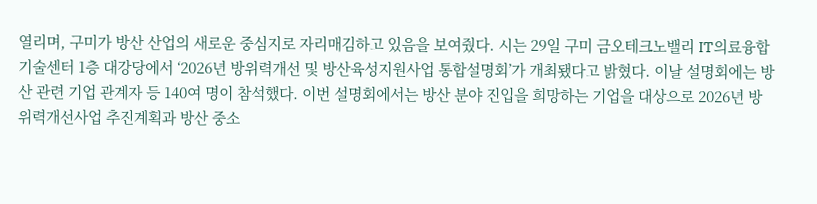열리며, 구미가 방산 산업의 새로운 중심지로 자리매김하고 있음을 보여줬다. 시는 29일 구미 금오테크노밸리 IT의료융합기술센터 1층 대강당에서 ‘2026년 방위력개선 및 방산육성지원사업 통합설명회’가 개최됐다고 밝혔다. 이날 설명회에는 방산 관련 기업 관계자 등 140여 명이 참석했다. 이번 설명회에서는 방산 분야 진입을 희망하는 기업을 대상으로 2026년 방위력개선사업 추진계획과 방산 중소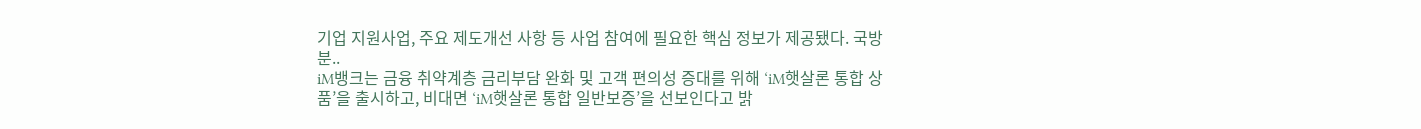기업 지원사업, 주요 제도개선 사항 등 사업 참여에 필요한 핵심 정보가 제공됐다. 국방 분..
iM뱅크는 금융 취약계층 금리부담 완화 및 고객 편의성 증대를 위해 ‘iM햇살론 통합 상품’을 출시하고, 비대면 ‘iM햇살론 통합 일반보증’을 선보인다고 밝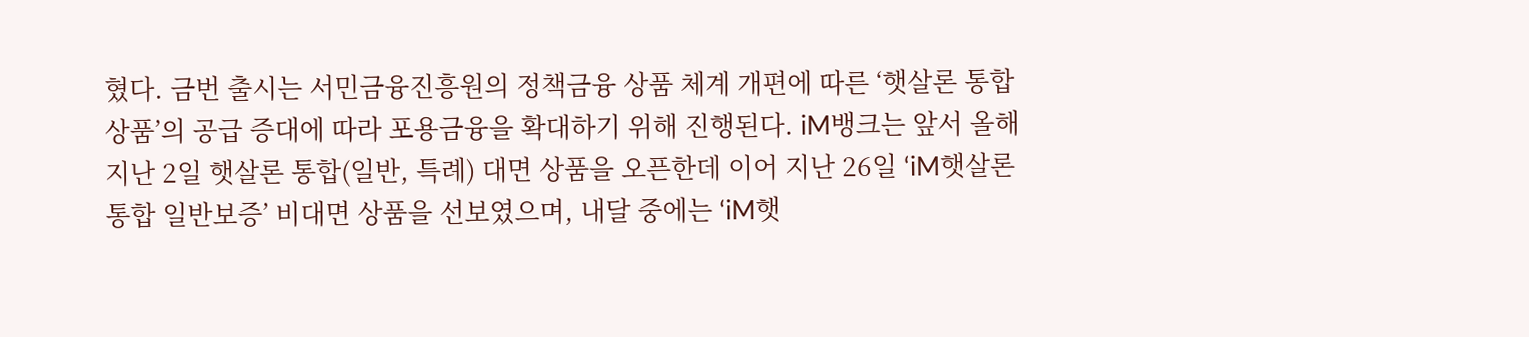혔다. 금번 출시는 서민금융진흥원의 정책금융 상품 체계 개편에 따른 ‘햇살론 통합 상품’의 공급 증대에 따라 포용금융을 확대하기 위해 진행된다. iM뱅크는 앞서 올해 지난 2일 햇살론 통합(일반, 특례) 대면 상품을 오픈한데 이어 지난 26일 ‘iM햇살론 통합 일반보증’ 비대면 상품을 선보였으며, 내달 중에는 ‘iM햇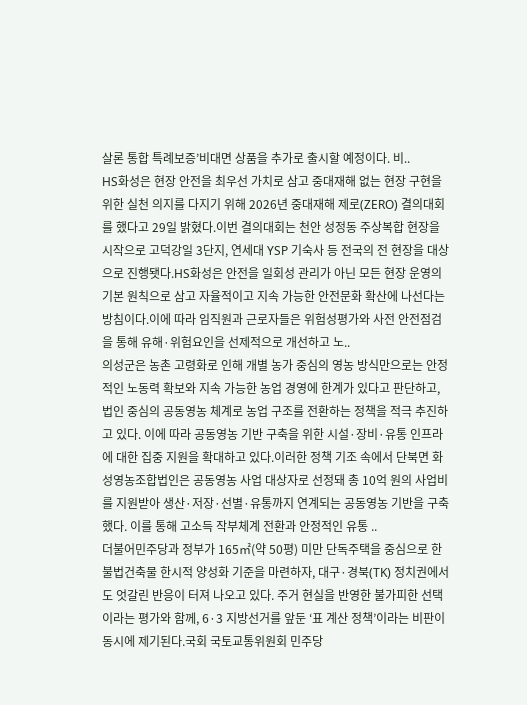살론 통합 특례보증’비대면 상품을 추가로 출시할 예정이다. 비..
HS화성은 현장 안전을 최우선 가치로 삼고 중대재해 없는 현장 구현을 위한 실천 의지를 다지기 위해 2026년 중대재해 제로(ZERO) 결의대회를 했다고 29일 밝혔다.이번 결의대회는 천안 성정동 주상복합 현장을 시작으로 고덕강일 3단지, 연세대 YSP 기숙사 등 전국의 전 현장을 대상으로 진행됏다.HS화성은 안전을 일회성 관리가 아닌 모든 현장 운영의 기본 원칙으로 삼고 자율적이고 지속 가능한 안전문화 확산에 나선다는 방침이다.이에 따라 임직원과 근로자들은 위험성평가와 사전 안전점검을 통해 유해·위험요인을 선제적으로 개선하고 노..
의성군은 농촌 고령화로 인해 개별 농가 중심의 영농 방식만으로는 안정적인 노동력 확보와 지속 가능한 농업 경영에 한계가 있다고 판단하고, 법인 중심의 공동영농 체계로 농업 구조를 전환하는 정책을 적극 추진하고 있다. 이에 따라 공동영농 기반 구축을 위한 시설·장비·유통 인프라에 대한 집중 지원을 확대하고 있다.이러한 정책 기조 속에서 단북면 화성영농조합법인은 공동영농 사업 대상자로 선정돼 총 10억 원의 사업비를 지원받아 생산·저장·선별·유통까지 연계되는 공동영농 기반을 구축했다. 이를 통해 고소득 작부체계 전환과 안정적인 유통 ..
더불어민주당과 정부가 165㎡(약 50평) 미만 단독주택을 중심으로 한 불법건축물 한시적 양성화 기준을 마련하자, 대구·경북(TK) 정치권에서도 엇갈린 반응이 터져 나오고 있다. 주거 현실을 반영한 불가피한 선택이라는 평가와 함께, 6·3 지방선거를 앞둔 ‘표 계산 정책’이라는 비판이 동시에 제기된다.국회 국토교통위원회 민주당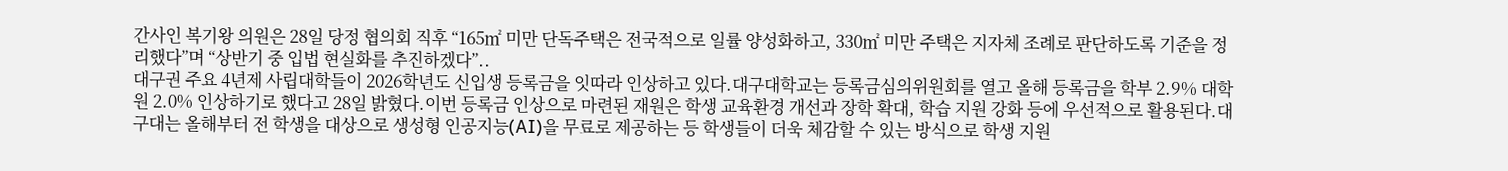간사인 복기왕 의원은 28일 당정 협의회 직후 “165㎡ 미만 단독주택은 전국적으로 일률 양성화하고, 330㎡ 미만 주택은 지자체 조례로 판단하도록 기준을 정리했다”며 “상반기 중 입법 현실화를 추진하겠다”..
대구권 주요 4년제 사립대학들이 2026학년도 신입생 등록금을 잇따라 인상하고 있다.대구대학교는 등록금심의위원회를 열고 올해 등록금을 학부 2.9% 대학원 2.0% 인상하기로 했다고 28일 밝혔다.이번 등록금 인상으로 마련된 재원은 학생 교육환경 개선과 장학 확대, 학습 지원 강화 등에 우선적으로 활용된다.대구대는 올해부터 전 학생을 대상으로 생성형 인공지능(AI)을 무료로 제공하는 등 학생들이 더욱 체감할 수 있는 방식으로 학생 지원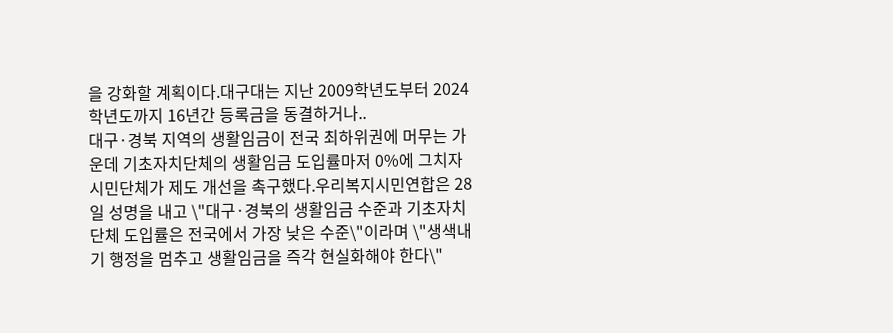을 강화할 계획이다.대구대는 지난 2009학년도부터 2024학년도까지 16년간 등록금을 동결하거나..
대구·경북 지역의 생활임금이 전국 최하위권에 머무는 가운데 기초자치단체의 생활임금 도입률마저 0%에 그치자 시민단체가 제도 개선을 촉구했다.우리복지시민연합은 28일 성명을 내고 \"대구·경북의 생활임금 수준과 기초자치단체 도입률은 전국에서 가장 낮은 수준\"이라며 \"생색내기 행정을 멈추고 생활임금을 즉각 현실화해야 한다\"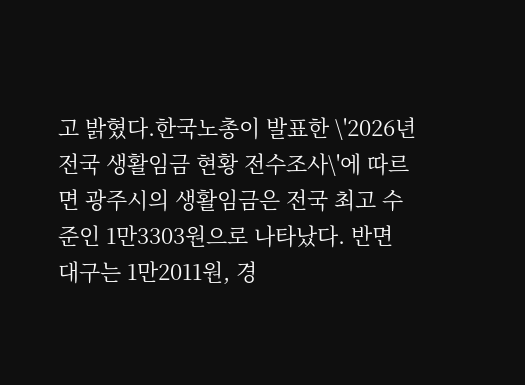고 밝혔다.한국노총이 발표한 \'2026년 전국 생활임금 현황 전수조사\'에 따르면 광주시의 생활임금은 전국 최고 수준인 1만3303원으로 나타났다. 반면 대구는 1만2011원, 경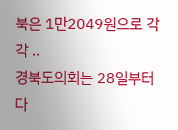북은 1만2049원으로 각각 ..
경북도의회는 28일부터 다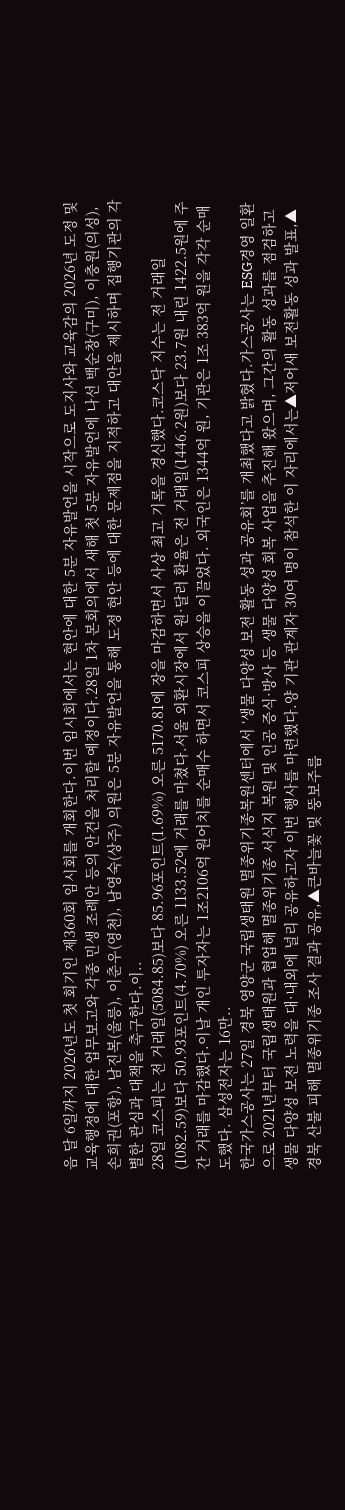음 달 6일까지 2026년도 첫 회기인 제360회 임시회를 개회한다.이번 임시회에서는 현안에 대한 5분 자유발언을 시작으로 도지사와 교육감의 2026년 도정 및 교육행정에 대한 업무보고와 각종 민생 조례안 등의 안건을 처리할 예정이다.28일 1차 본회의에서 새해 첫 5분 자유발언에 나선 백순창(구미), 이충원(의성), 손희권(포항), 남진복(울릉), 이춘우(영천), 남영숙(상주) 의원은 5분 자유발언을 통해 도정 현안 등에 대한 문제점을 지적하고 대안을 제시하며 집행기관의 각별한 관심과 대책을 촉구한다.이..
28일 코스피는 전 거래일(5084.85)보다 85.96포인트(1.69%) 오른 5170.81에 장을 마감하면서 사상 최고 기록을 경신했다.코스닥 지수는 전 거래일(1082.59)보다 50.93포인트(4.70%) 오른 1133.52에 거래를 마쳤다.서울 외환시장에서 원·달러 환율은 전 거래일(1446.2원)보다 23.7원 내린 1422.5원에 주간 거래를 마감했다.이날 개인 투자자는 1조2106억 원어치를 순매수 하면서 코스피 상승을 이끌었다. 외국인은 1344억 원, 기관은 1조 383억 원을 각각 순매도했다. 삼성전자는 16만..
한국가스공사는 27일 경북 영양군 국립생태원 멸종위기종복원센터에서 ‘생물 다양성 보전 활동 성과 공유회’를 개최했다고 밝혔다.가스공사는 ESG경영 일환으로 2021년부터 국립생태원과 협업해 멸종위기종 서식지 복원 및 인공 증식·방사 등 생물 다양성 회복 사업을 추진해 왔으며, 그간의 활동 성과를 점검하고 생물 다양성 보전 노력을 대·내외에 널리 공유하고자 이번 행사를 마련했다.양 기관 관계자 30여 명이 참석한 이 자리에서는▲저어새 보전활동 성과 발표,▲경북 산불 피해 멸종위기종 조사 결과 공유,▲큰바늘꽃 및 뚱보주름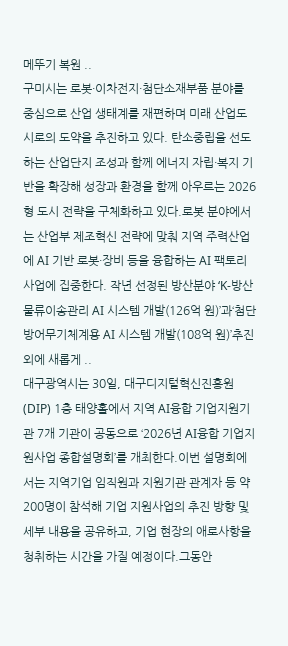메뚜기 복원 ..
구미시는 로봇·이차전지·첨단소재부품 분야를 중심으로 산업 생태계를 재편하며 미래 산업도시로의 도약을 추진하고 있다. 탄소중립을 선도하는 산업단지 조성과 함께 에너지 자립·복지 기반을 확장해 성장과 환경을 함께 아우르는 2026형 도시 전략을 구체화하고 있다.로봇 분야에서는 산업부 제조혁신 전략에 맞춰 지역 주력산업에 AI 기반 로봇·장비 등을 융합하는 AI 팩토리 사업에 집중한다. 작년 선정된 방산분야 ‘K-방산 물류이송관리 AI 시스템 개발(126억 원)’과‘첨단 방어무기체계용 AI 시스템 개발(108억 원)’추진 외에 새롭게 ..
대구광역시는 30일, 대구디지털혁신진흥원(DIP) 1층 태양홀에서 지역 AI융합 기업지원기관 7개 기관이 공동으로 ‘2026년 AI융합 기업지원사업 종합설명회’를 개최한다.이번 설명회에서는 지역기업 임직원과 지원기관 관계자 등 약 200명이 참석해 기업 지원사업의 추진 방향 및 세부 내용을 공유하고, 기업 현장의 애로사항을 청취하는 시간을 가질 예정이다.그동안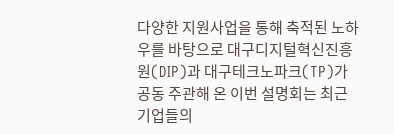다양한 지원사업을 통해 축적된 노하우를 바탕으로 대구디지털혁신진흥원(DIP)과 대구테크노파크(TP)가 공동 주관해 온 이번 설명회는 최근 기업들의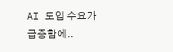AI 도입 수요가 급증함에..